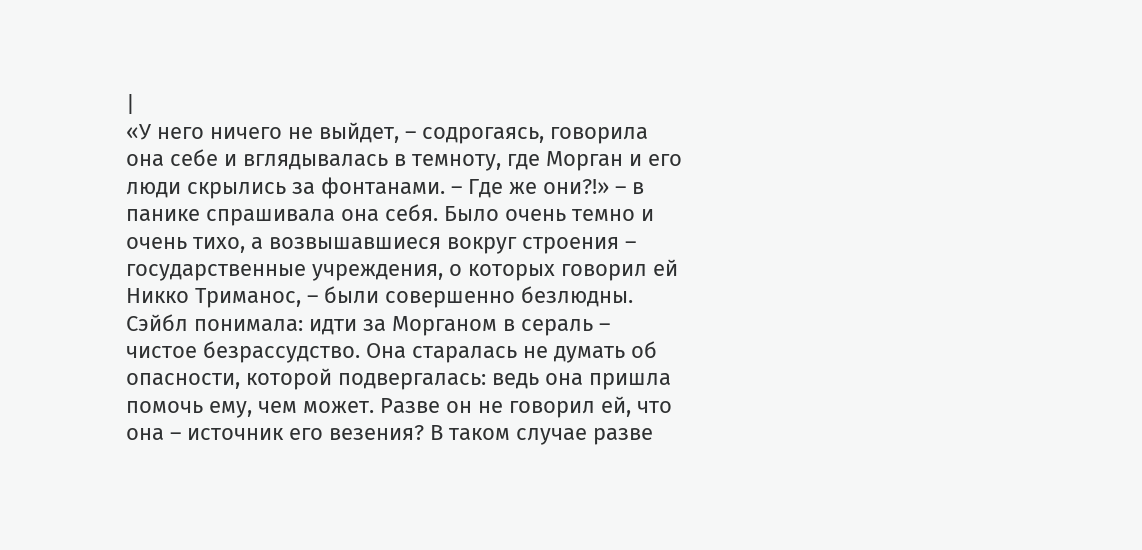|
«У него ничего не выйдет, – содрогаясь, говорила она себе и вглядывалась в темноту, где Морган и его люди скрылись за фонтанами. – Где же они?!» – в панике спрашивала она себя. Было очень темно и очень тихо, а возвышавшиеся вокруг строения – государственные учреждения, о которых говорил ей Никко Триманос, – были совершенно безлюдны.
Сэйбл понимала: идти за Морганом в сераль – чистое безрассудство. Она старалась не думать об опасности, которой подвергалась: ведь она пришла помочь ему, чем может. Разве он не говорил ей, что она – источник его везения? В таком случае разве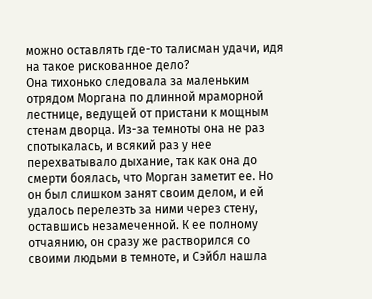можно оставлять где-то талисман удачи, идя на такое рискованное дело?
Она тихонько следовала за маленьким отрядом Моргана по длинной мраморной лестнице, ведущей от пристани к мощным стенам дворца. Из-за темноты она не раз спотыкалась, и всякий раз у нее перехватывало дыхание, так как она до смерти боялась, что Морган заметит ее. Но он был слишком занят своим делом, и ей удалось перелезть за ними через стену, оставшись незамеченной. К ее полному отчаянию, он сразу же растворился со своими людьми в темноте, и Сэйбл нашла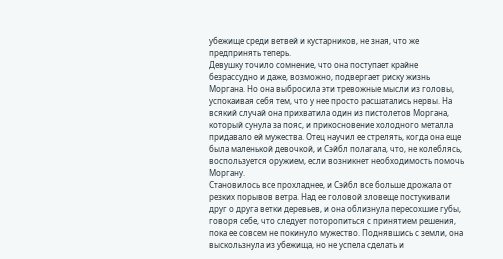убежище среди ветвей и кустарников, не зная, что же предпринять теперь.
Девушку точило сомнение, что она поступает крайне безрассудно и даже, возможно, подвергает риску жизнь Моргана. Но она выбросила эти тревожные мысли из головы, успокаивая себя тем, что у нее просто расшатались нервы. На всякий случай она прихватила один из пистолетов Моргана, который сунула за пояс, и прикосновение холодного металла придавало ей мужества. Отец научил ее стрелять, когда она еще была маленькой девочкой, и Сэйбл полагала, что, не колеблясь, воспользуется оружием, если возникнет необходимость помочь Моргану.
Становилось все прохладнее, и Сэйбл все больше дрожала от резких порывов ветра. Над ее головой зловеще постукивали друг о друга ветки деревьев, и она облизнула пересохшие губы, говоря себе, что следует поторопиться с принятием решения, пока ее совсем не покинуло мужество. Поднявшись с земли, она выскользнула из убежища, но не успела сделать и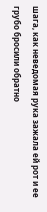шага, как неведомая рука зажала ей рот и ее грубо бросили обратно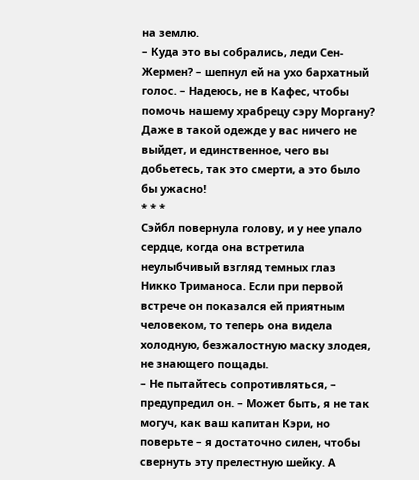на землю.
– Куда это вы собрались, леди Сен-Жермен? – шепнул ей на ухо бархатный голос. – Надеюсь, не в Кафес, чтобы помочь нашему храбрецу сэру Моргану? Даже в такой одежде у вас ничего не выйдет, и единственное, чего вы добьетесь, так это смерти, а это было бы ужасно!
* * *
Сэйбл повернула голову, и у нее упало сердце, когда она встретила неулыбчивый взгляд темных глаз Никко Триманоса. Если при первой встрече он показался ей приятным человеком, то теперь она видела холодную, безжалостную маску злодея, не знающего пощады.
– Не пытайтесь сопротивляться, – предупредил он. – Может быть, я не так могуч, как ваш капитан Кэри, но поверьте – я достаточно силен, чтобы свернуть эту прелестную шейку. А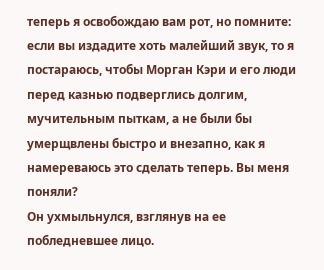теперь я освобождаю вам рот, но помните: если вы издадите хоть малейший звук, то я постараюсь, чтобы Морган Кэри и его люди перед казнью подверглись долгим, мучительным пыткам, а не были бы умерщвлены быстро и внезапно, как я намереваюсь это сделать теперь. Вы меня поняли?
Он ухмыльнулся, взглянув на ее побледневшее лицо.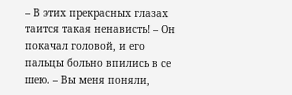– В этих прекрасных глазах таится такая ненависть! – Он покачал головой, и его пальцы больно впились в се шею. – Вы меня поняли,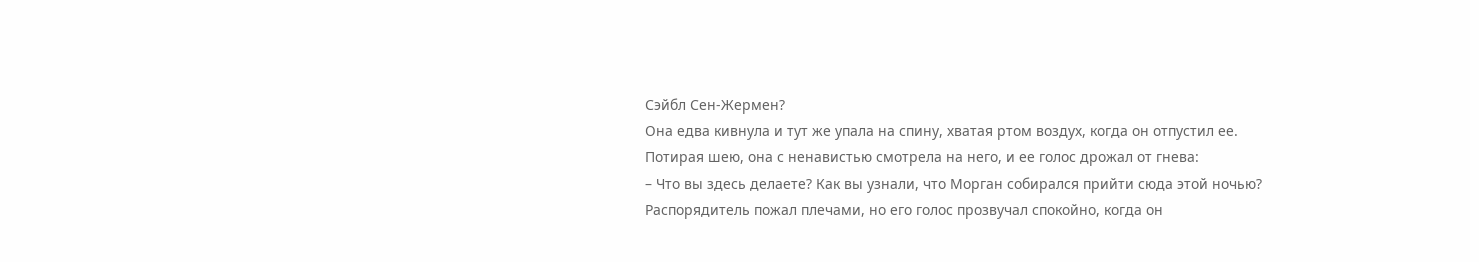Сэйбл Сен-Жермен?
Она едва кивнула и тут же упала на спину, хватая ртом воздух, когда он отпустил ее. Потирая шею, она с ненавистью смотрела на него, и ее голос дрожал от гнева:
– Что вы здесь делаете? Как вы узнали, что Морган собирался прийти сюда этой ночью?
Распорядитель пожал плечами, но его голос прозвучал спокойно, когда он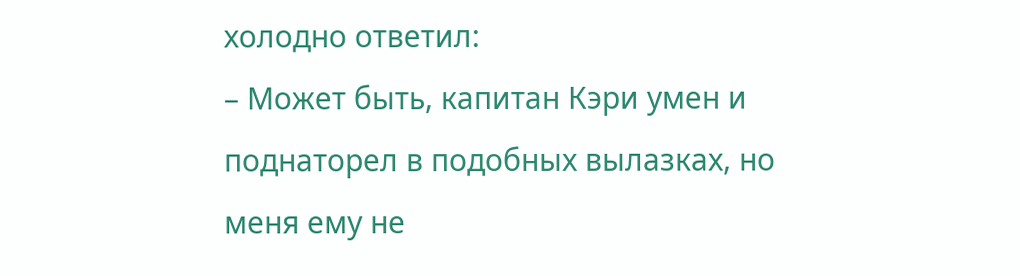холодно ответил:
– Может быть, капитан Кэри умен и поднаторел в подобных вылазках, но меня ему не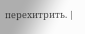перехитрить. |